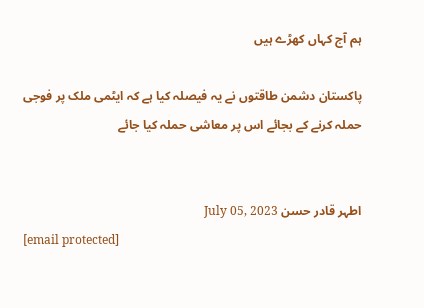ہم آج کہاں کھڑے ہیں

پاکستان دشمن طاقتوں نے یہ فیصلہ کیا ہے کہ ایٹمی ملک پر فوجی حملہ کرنے کے بجائے اس پر معاشی حملہ کیا جائے


اطہر قادر حسن July 05, 2023
[email protected]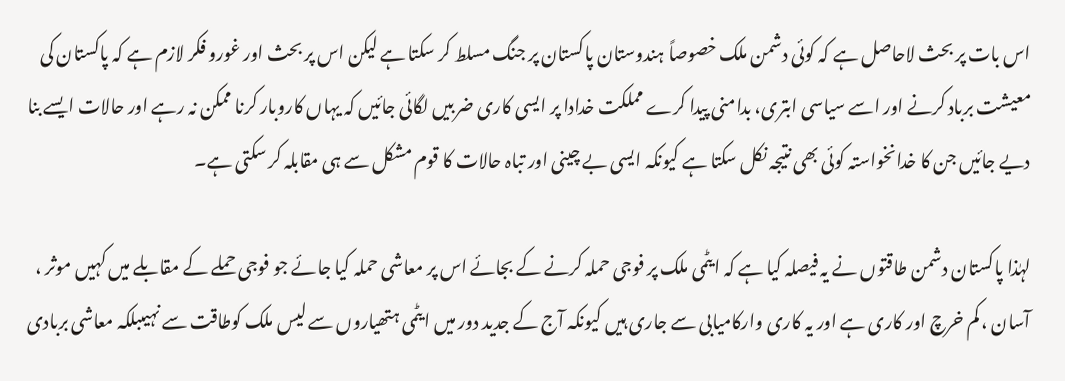اس بات پر بحث لاحاصل ہے کہ کوئی دشمن ملک خصوصاً ہندوستان پاکستان پر جنگ مسلط کر سکتا ہے لیکن اس پر بحث اور غورو فکر لازم ہے کہ پاکستان کی معیشت برباد کرنے اور اسے سیاسی ابتری، بدامنی پیدا کرے مملکت خدادا پر ایسی کاری ضربیں لگائی جائیں کہ یہاں کاروبار کرنا ممکن نہ رہے اور حالات ایسے بنا دیے جائیں جن کا خدانخواستہ کوئی بھی نتیجہ نکل سکتا ہے کیونکہ ایسی بے چینی اور تباہ حالات کا قوم مشکل سے ہی مقابلہ کر سکتی ہے۔

لہٰذا پاکستان دشمن طاقتوں نے یہ فیصلہ کیا ہے کہ ایٹمی ملک پر فوجی حملہ کرنے کے بجائے اس پر معاشی حملہ کیا جائے جو فوجی حملے کے مقابلے میں کہیں موثر ، آسان ، کم خرچ اور کاری ہے اور یہ کاری وارکامیابی سے جاری ہیں کیونکہ آج کے جدید دور میں ایٹمی ہتھیاروں سے لیس ملک کوطاقت سے نہیںبلکہ معاشی بربادی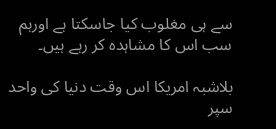سے ہی مغلوب کیا جاسکتا ہے اورہم سب اس کا مشاہدہ کر رہے ہیں۔

بلاشبہ امریکا اس وقت دنیا کی واحد سپر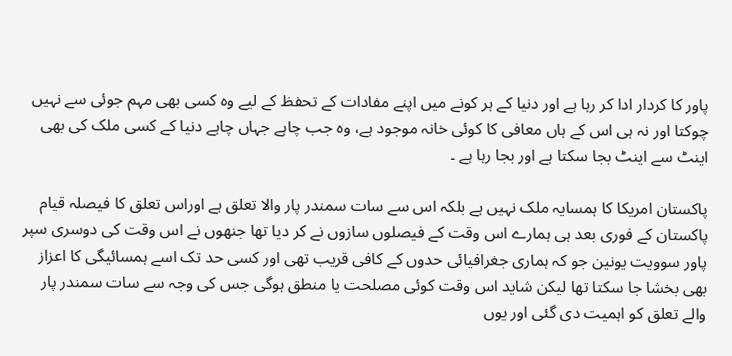پاور کا کردار ادا کر رہا ہے اور دنیا کے ہر کونے میں اپنے مفادات کے تحفظ کے لیے وہ کسی بھی مہم جوئی سے نہیں چوکتا اور نہ ہی اس کے ہاں معافی کا کوئی خانہ موجود ہے، وہ جب چاہے جہاں چاہے دنیا کے کسی ملک کی بھی اینٹ سے اینٹ بجا سکتا ہے اور بجا رہا ہے ۔

پاکستان امریکا کا ہمسایہ ملک نہیں ہے بلکہ اس سے سات سمندر پار والا تعلق ہے اوراس تعلق کا فیصلہ قیام پاکستان کے فوری بعد ہی ہمارے اس وقت کے فیصلوں سازوں نے کر دیا تھا جنھوں نے اس وقت کی دوسری سپر پاور سوویت یونین جو کہ ہماری جغرافیائی حدوں کے کافی قریب تھی اور کسی حد تک اسے ہمسائیگی کا اعزاز بھی بخشا جا سکتا تھا لیکن شاید اس وقت کوئی مصلحت یا منطق ہوگی جس کی وجہ سے سات سمندر پار والے تعلق کو اہمیت دی گئی اور یوں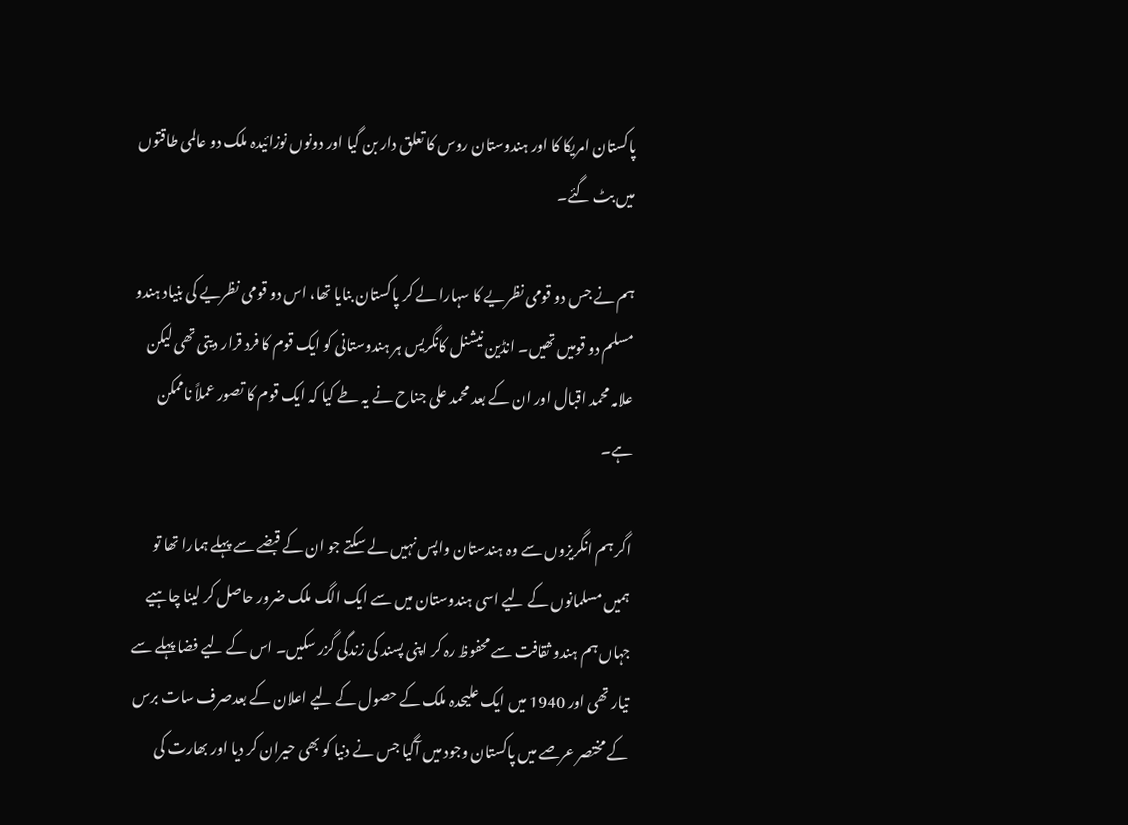پاکستان امریکا کا اور ہندوستان روس کا تعلق دار بن گیا اور دونوں نوزائیدہ ملک دو عالمی طاقتوں میں بٹ گئے۔

ہم نے جس دو قومی نظریے کا سہارا لے کر پاکستان بنایا تھا، اس دو قومی نظریے کی بنیاد ہندو مسلم دو قومیں تھیں۔ انڈین نیشنل کانگریس ہر ہندوستانی کو ایک قوم کا فرد قرار دیتی تھی لیکن علامہ محمد اقبال اور ان کے بعد محمد علی جناح نے یہ طے کیا کہ ایک قوم کا تصور عملاً ناممکن ہے۔

اگر ہم انگریزوں سے وہ ہندستان واپس نہیں لے سکتے جو ان کے قبضے سے پہلے ہمارا تھا تو ہمیں مسلمانوں کے لیے اسی ہندوستان میں سے ایک الگ ملک ضرور حاصل کر لینا چاہیے جہاں ہم ہندو ثقافت سے محفوظ رہ کر اپنی پسند کی زندگی گزر سکیں۔ اس کے لیے فضا پہلے سے تیار تھی اور 1940 میں ایک علیحدہ ملک کے حصول کے لیے اعلان کے بعدصرف سات برس کے مختصر عرصے میں پاکستان وجود میں آگیا جس نے دنیا کو بھی حیران کر دیا اور بھارت کی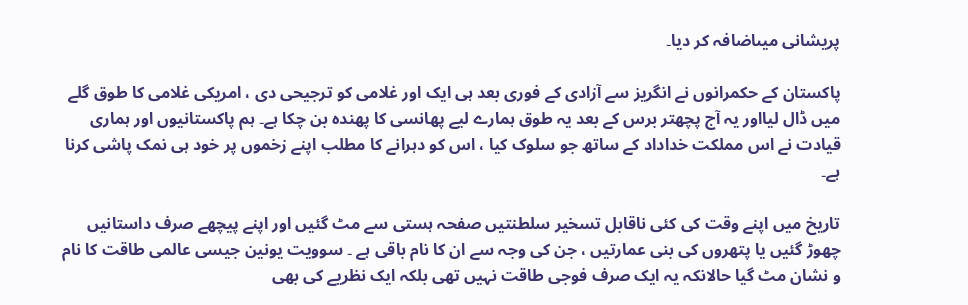پریشانی میںاضافہ کر دیا۔

پاکستان کے حکمرانوں نے انگریز سے آزادی کے فوری بعد ہی ایک اور غلامی کو ترجیحی دی ، امریکی غلامی کا طوق گلے میں ڈال لیااور یہ آج پچھتر برس کے بعد یہ طوق ہمارے لیے پھانسی کا پھندہ بن چکا ہے۔ ہم پاکستانیوں اور ہماری قیادت نے اس مملکت خداداد کے ساتھ جو سلوک کیا ، اس کو دہرانے کا مطلب اپنے زخموں پر خود ہی نمک پاشی کرنا ہے۔

تاریخ میں اپنے وقت کی کئی ناقابل تسخیر سلطنتیں صفحہ ہستی سے مٹ گئیں اور اپنے پیچھے صرف داستانیں چھوڑ گئیں یا پتھروں کی بنی عمارتیں ، جن کی وجہ سے ان کا نام باقی ہے ۔ سوویت یونین جیسی عالمی طاقت کا نام و نشان مٹ گیا حالانکہ یہ ایک صرف فوجی طاقت نہیں تھی بلکہ ایک نظریے کی بھی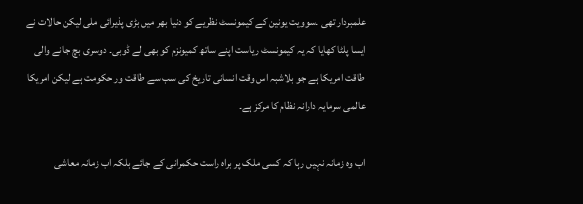علمبردار تھی ۔سوویت یونین کے کیمونسٹ نظریے کو دنیا بھر میں بڑی پذیرائی ملی لیکن حالات نے ایسا پلٹا کھایا کہ یہ کیمونسٹ ریاست اپنے ساتھ کمیونزم کو بھی لے ڈوبی۔ دوسری بچ جانے والی طاقت امریکا ہے جو بلاشبہ اس وقت انسانی تاریخ کی سب سے طاقت ور حکومت ہے لیکن امریکا عالمی سرمایہ دارانہ نظام کا مرکز ہے۔

اب وہ زمانہ نہیں رہا کہ کسی ملک پر براہ راست حکمرانی کے جائے بلکہ اب زمانہ معاشی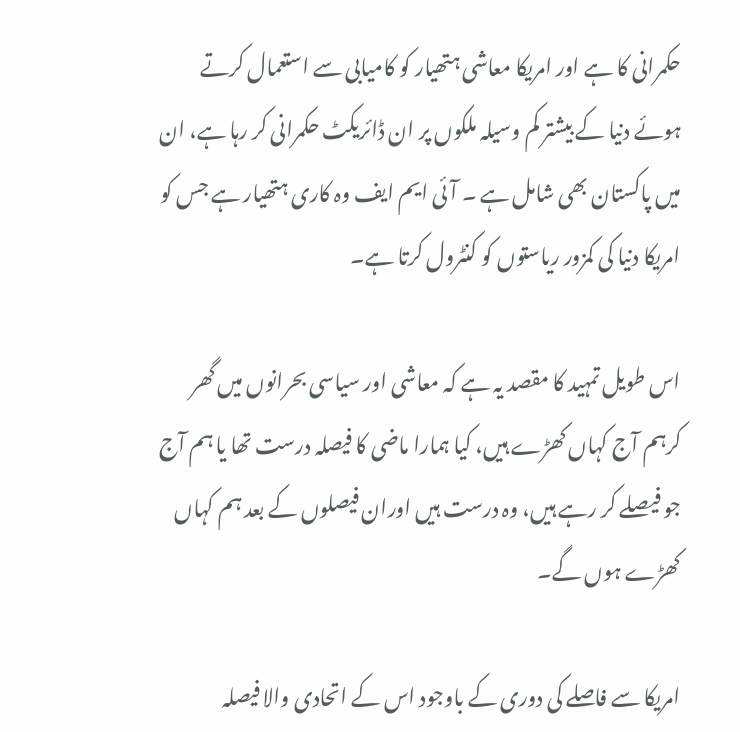حکمرانی کا ہے اور امریکا معاشی ہتھیار کو کامیابی سے استعمال کرتے ہوئے دنیا کے بیشتر کم وسیلہ ملکوں پر ان ڈائریکٹ حکمرانی کر رہا ہے، ان میں پاکستان بھی شامل ہے ۔ آئی ایم ایف وہ کاری ہتھیار ہے جس کو امریکا دنیا کی کمزور ریاستوں کو کنٹرول کرتا ہے۔

اس طویل تمہید کا مقصد یہ ہے کہ معاشی اور سیاسی بحرانوں میں گھر کرہم آج کہاں کھڑے ہیں، کیا ہمارا ماضی کا فیصلہ درست تھا یا ہم آج جو فیصلے کر رہے ہیں، وہ درست ہیں اوران فیصلوں کے بعد ہم کہاں کھڑے ہوں گے۔

امریکا سے فاصلے کی دوری کے باوجود اس کے اتحادی والا فیصلہ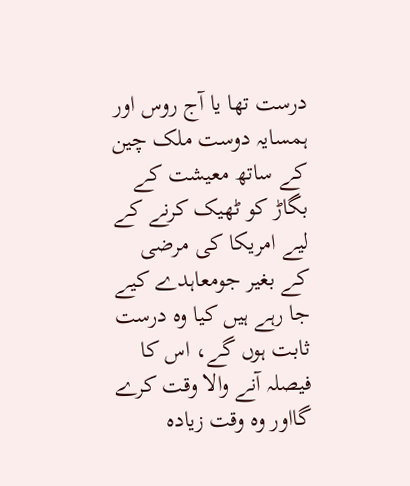درست تھا یا آج روس اور ہمسایہ دوست ملک چین کے ساتھ معیشت کے بگاڑ کو ٹھیک کرنے کے لیے امریکا کی مرضی کے بغیر جومعاہدے کیے جا رہے ہیں کیا وہ درست ثابت ہوں گے، اس کا فیصلہ آنے والا وقت کرے گااور وہ وقت زیادہ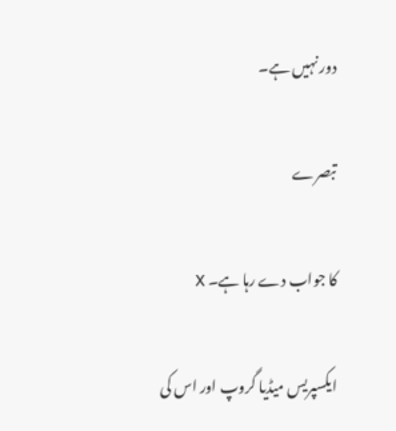دور نہیں ہے۔

تبصرے

کا جواب دے رہا ہے۔ X

ایکسپریس میڈیا گروپ اور اس کی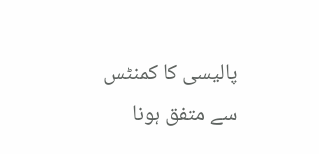پالیسی کا کمنٹس سے متفق ہونا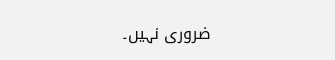ضروری نہیں۔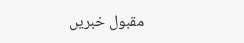مقبول خبریں